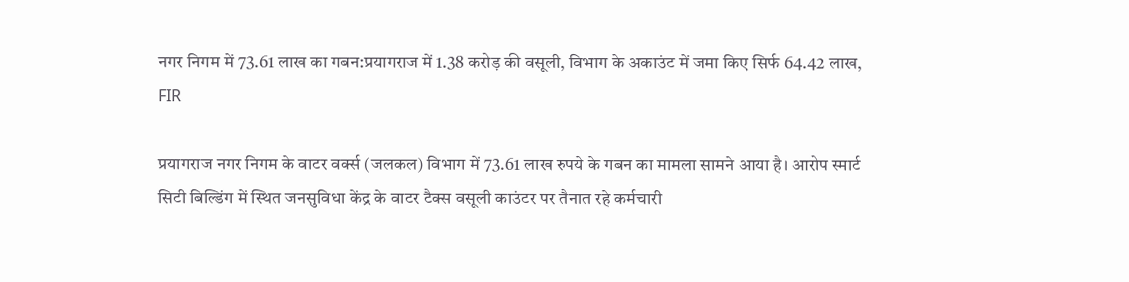नगर निगम में 73.61 लाख का गबन:प्रयागराज में 1.38 करोड़ की वसूली, विभाग के अकाउंट में जमा किए सिर्फ 64.42 लाख, FIR

प्रयागराज नगर निगम के वाटर वर्क्स (जलकल) विभाग में 73.61 लाख रुपये के गबन का मामला सामने आया है। आरोप स्मार्ट सिटी बिल्डिंग में स्थित जनसुविधा केंद्र के वाटर टैक्स वसूली काउंटर पर तैनात रहे कर्मचारी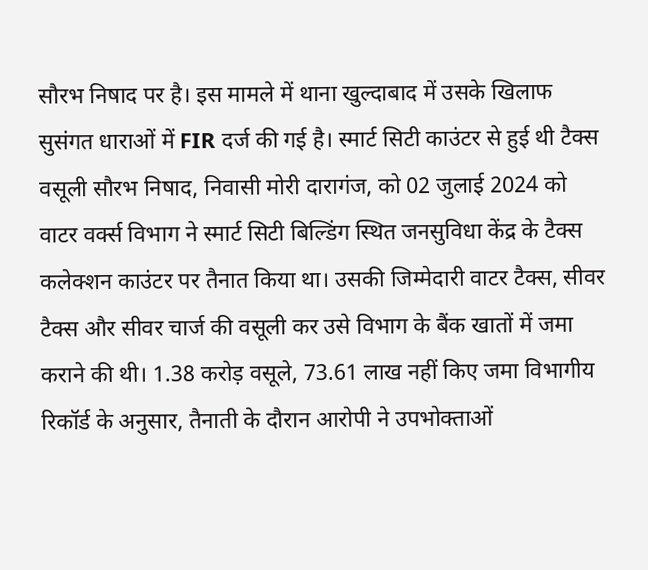सौरभ निषाद पर है। इस मामले में थाना खुल्दाबाद में उसके खिलाफ सुसंगत धाराओं में FIR दर्ज की गई है। स्मार्ट सिटी काउंटर से हुई थी टैक्स वसूली सौरभ निषाद, निवासी मोरी दारागंज, को 02 जुलाई 2024 को वाटर वर्क्स विभाग ने स्मार्ट सिटी बिल्डिंग स्थित जनसुविधा केंद्र के टैक्स कलेक्शन काउंटर पर तैनात किया था। उसकी जिम्मेदारी वाटर टैक्स, सीवर टैक्स और सीवर चार्ज की वसूली कर उसे विभाग के बैंक खातों में जमा कराने की थी। 1.38 करोड़ वसूले, 73.61 लाख नहीं किए जमा विभागीय रिकॉर्ड के अनुसार, तैनाती के दौरान आरोपी ने उपभोक्ताओं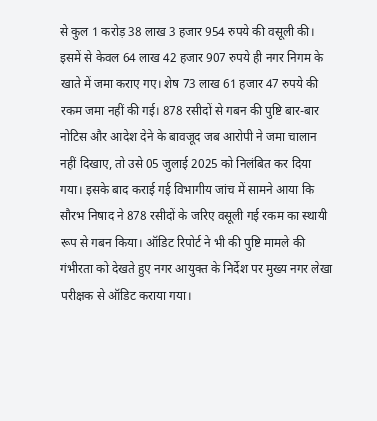से कुल 1 करोड़ 38 लाख 3 हजार 954 रुपये की वसूली की। इसमें से केवल 64 लाख 42 हजार 907 रुपये ही नगर निगम के खाते में जमा कराए गए। शेष 73 लाख 61 हजार 47 रुपये की रकम जमा नहीं की गई। 878 रसीदों से गबन की पुष्टि बार-बार नोटिस और आदेश देने के बावजूद जब आरोपी ने जमा चालान नहीं दिखाए, तो उसे 05 जुलाई 2025 को निलंबित कर दिया गया। इसके बाद कराई गई विभागीय जांच में सामने आया कि सौरभ निषाद ने 878 रसीदों के जरिए वसूली गई रकम का स्थायी रूप से गबन किया। ऑडिट रिपोर्ट ने भी की पुष्टि मामले की गंभीरता को देखते हुए नगर आयुक्त के निर्देश पर मुख्य नगर लेखा परीक्षक से ऑडिट कराया गया।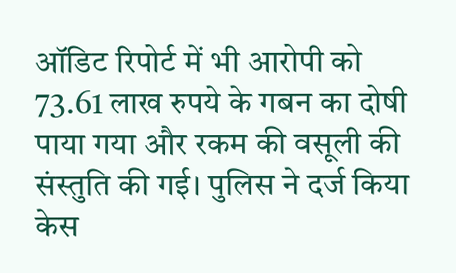ऑडिट रिपोर्ट में भी आरोपी को 73.61 लाख रुपये के गबन का दोषी पाया गया और रकम की वसूली की संस्तुति की गई। पुलिस ने दर्ज किया केस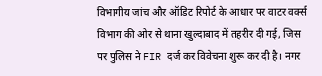विभागीय जांच और ऑडिट रिपोर्ट के आधार पर वाटर वर्क्स विभाग की ओर से थाना खुल्दाबाद में तहरीर दी गई, जिस पर पुलिस ने FIR दर्ज कर विवेचना शुरू कर दी है। नगर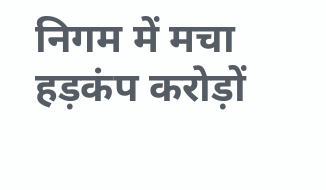निगम में मचा हड़कंप करोड़ों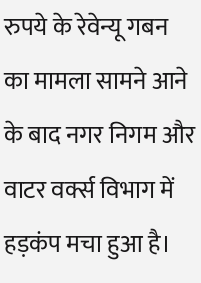रुपये के रेवेन्यू गबन का मामला सामने आने के बाद नगर निगम और वाटर वर्क्स विभाग में हड़कंप मचा हुआ है।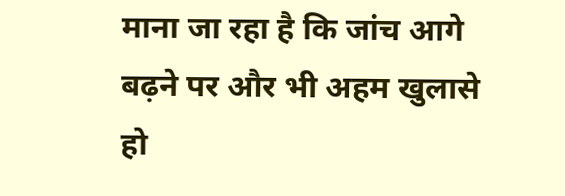माना जा रहा है कि जांच आगे बढ़ने पर और भी अहम खुलासे हो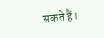सकते हैं।